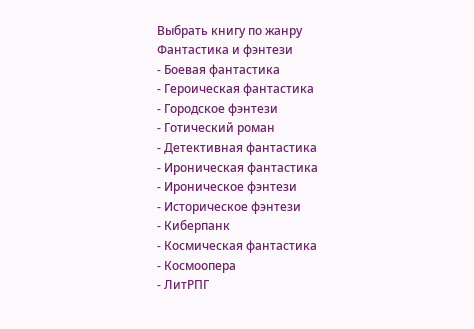Выбрать книгу по жанру
Фантастика и фэнтези
- Боевая фантастика
- Героическая фантастика
- Городское фэнтези
- Готический роман
- Детективная фантастика
- Ироническая фантастика
- Ироническое фэнтези
- Историческое фэнтези
- Киберпанк
- Космическая фантастика
- Космоопера
- ЛитРПГ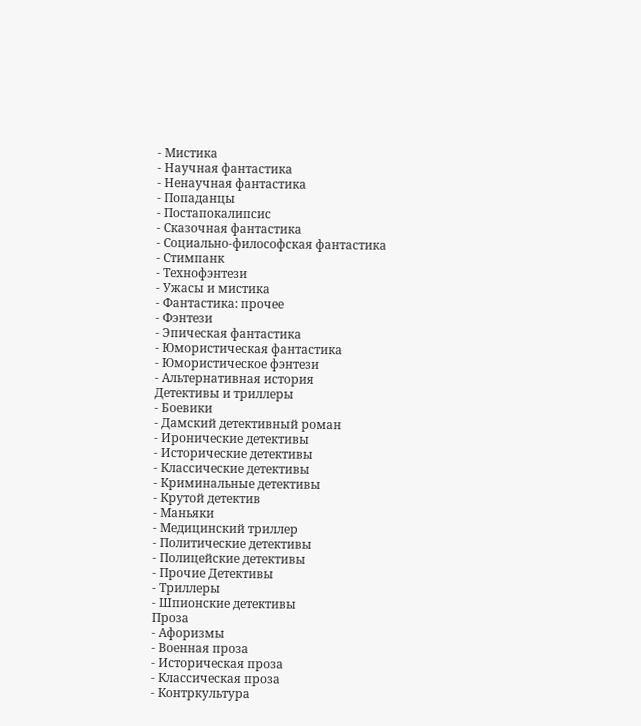- Мистика
- Научная фантастика
- Ненаучная фантастика
- Попаданцы
- Постапокалипсис
- Сказочная фантастика
- Социально-философская фантастика
- Стимпанк
- Технофэнтези
- Ужасы и мистика
- Фантастика: прочее
- Фэнтези
- Эпическая фантастика
- Юмористическая фантастика
- Юмористическое фэнтези
- Альтернативная история
Детективы и триллеры
- Боевики
- Дамский детективный роман
- Иронические детективы
- Исторические детективы
- Классические детективы
- Криминальные детективы
- Крутой детектив
- Маньяки
- Медицинский триллер
- Политические детективы
- Полицейские детективы
- Прочие Детективы
- Триллеры
- Шпионские детективы
Проза
- Афоризмы
- Военная проза
- Историческая проза
- Классическая проза
- Контркультура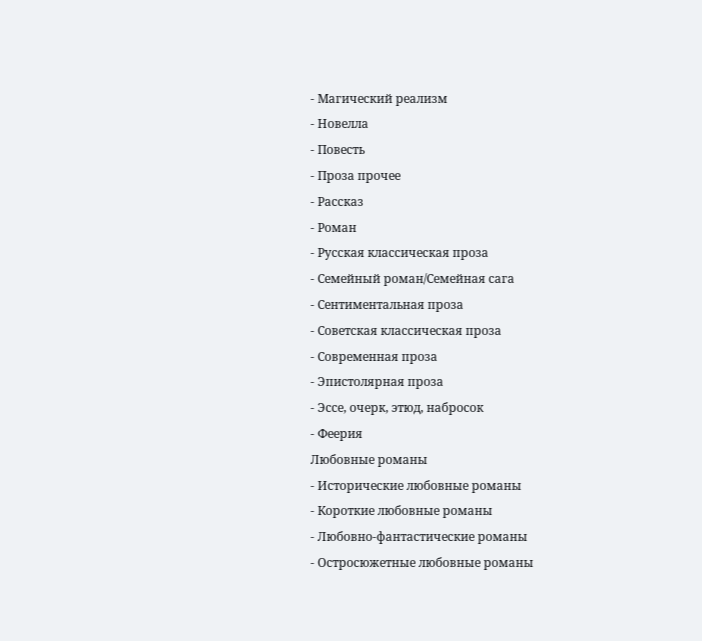- Магический реализм
- Новелла
- Повесть
- Проза прочее
- Рассказ
- Роман
- Русская классическая проза
- Семейный роман/Семейная сага
- Сентиментальная проза
- Советская классическая проза
- Современная проза
- Эпистолярная проза
- Эссе, очерк, этюд, набросок
- Феерия
Любовные романы
- Исторические любовные романы
- Короткие любовные романы
- Любовно-фантастические романы
- Остросюжетные любовные романы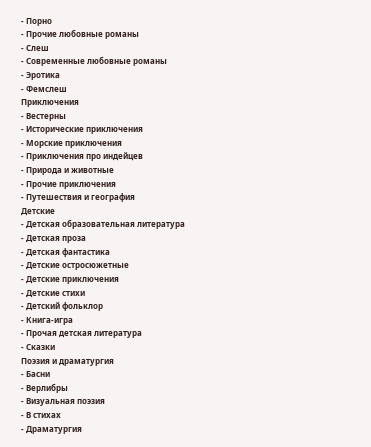- Порно
- Прочие любовные романы
- Слеш
- Современные любовные романы
- Эротика
- Фемслеш
Приключения
- Вестерны
- Исторические приключения
- Морские приключения
- Приключения про индейцев
- Природа и животные
- Прочие приключения
- Путешествия и география
Детские
- Детская образовательная литература
- Детская проза
- Детская фантастика
- Детские остросюжетные
- Детские приключения
- Детские стихи
- Детский фольклор
- Книга-игра
- Прочая детская литература
- Сказки
Поэзия и драматургия
- Басни
- Верлибры
- Визуальная поэзия
- В стихах
- Драматургия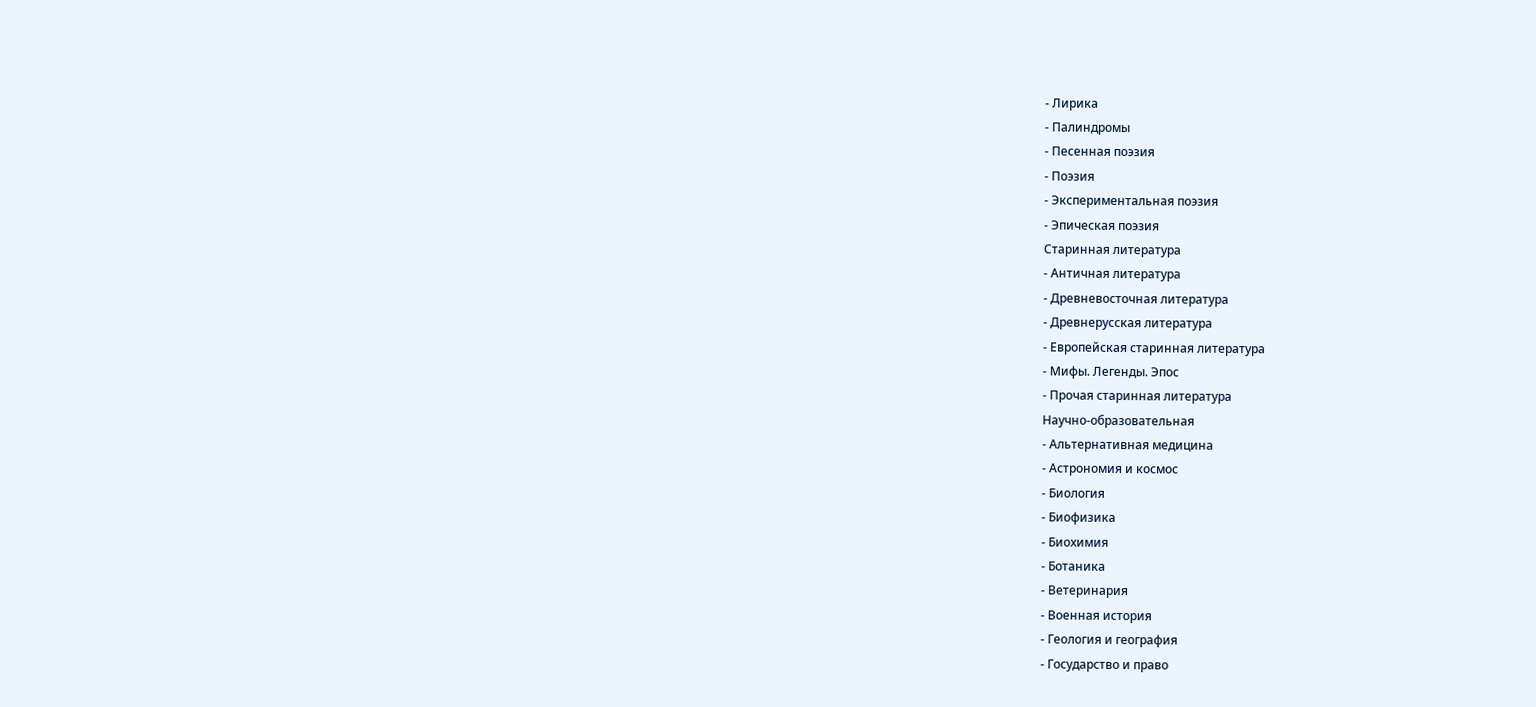- Лирика
- Палиндромы
- Песенная поэзия
- Поэзия
- Экспериментальная поэзия
- Эпическая поэзия
Старинная литература
- Античная литература
- Древневосточная литература
- Древнерусская литература
- Европейская старинная литература
- Мифы. Легенды. Эпос
- Прочая старинная литература
Научно-образовательная
- Альтернативная медицина
- Астрономия и космос
- Биология
- Биофизика
- Биохимия
- Ботаника
- Ветеринария
- Военная история
- Геология и география
- Государство и право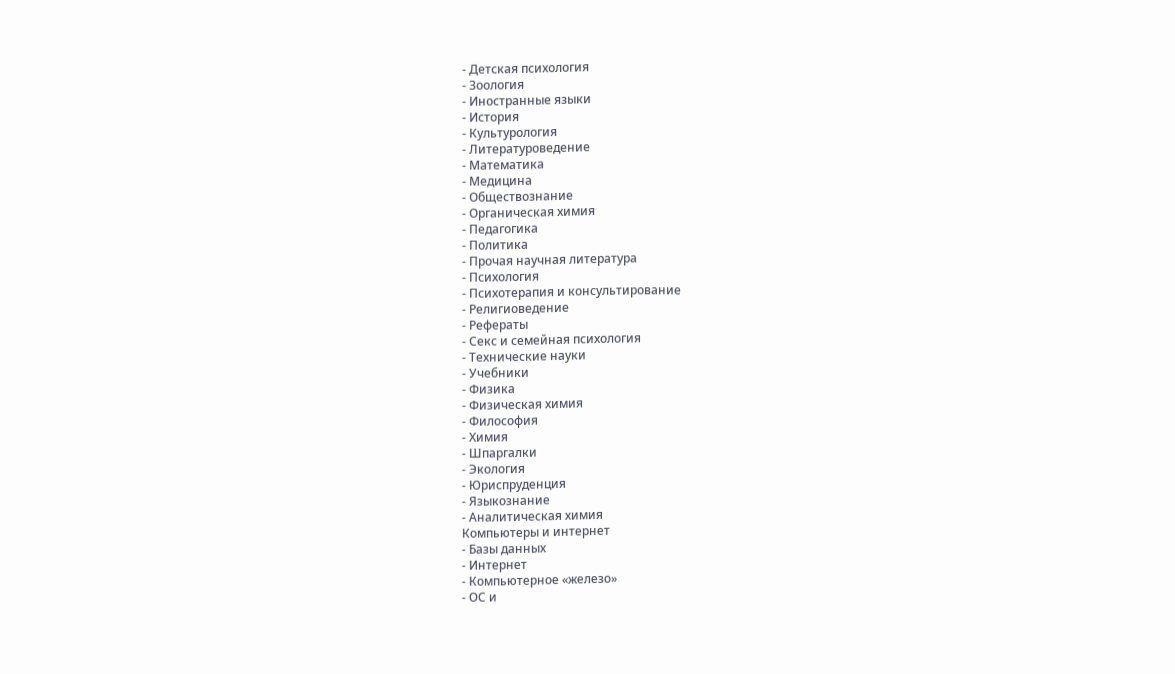- Детская психология
- Зоология
- Иностранные языки
- История
- Культурология
- Литературоведение
- Математика
- Медицина
- Обществознание
- Органическая химия
- Педагогика
- Политика
- Прочая научная литература
- Психология
- Психотерапия и консультирование
- Религиоведение
- Рефераты
- Секс и семейная психология
- Технические науки
- Учебники
- Физика
- Физическая химия
- Философия
- Химия
- Шпаргалки
- Экология
- Юриспруденция
- Языкознание
- Аналитическая химия
Компьютеры и интернет
- Базы данных
- Интернет
- Компьютерное «железо»
- ОС и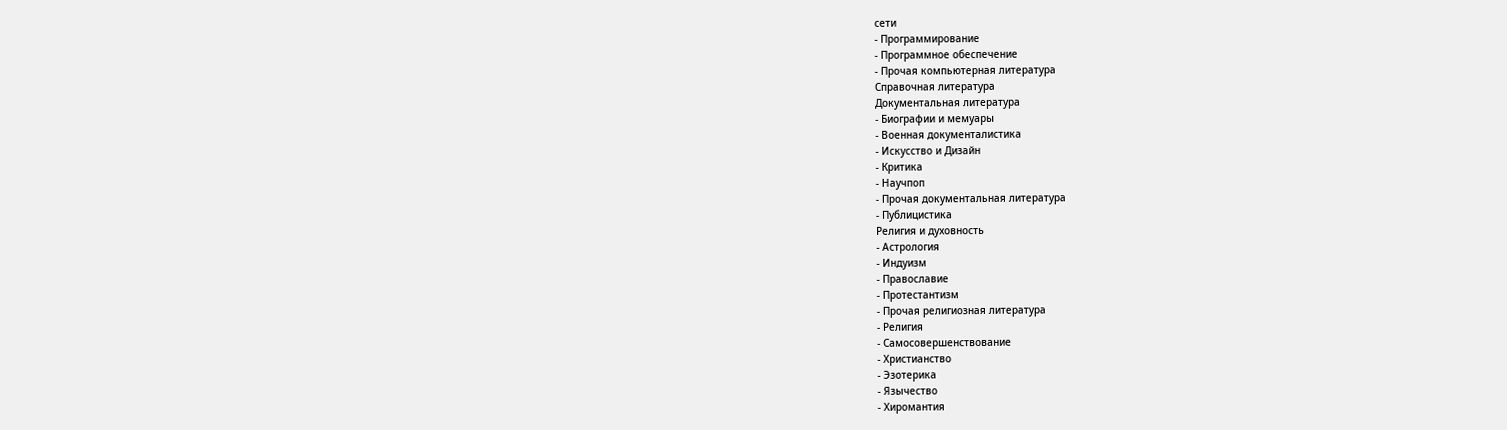сети
- Программирование
- Программное обеспечение
- Прочая компьютерная литература
Справочная литература
Документальная литература
- Биографии и мемуары
- Военная документалистика
- Искусство и Дизайн
- Критика
- Научпоп
- Прочая документальная литература
- Публицистика
Религия и духовность
- Астрология
- Индуизм
- Православие
- Протестантизм
- Прочая религиозная литература
- Религия
- Самосовершенствование
- Христианство
- Эзотерика
- Язычество
- Хиромантия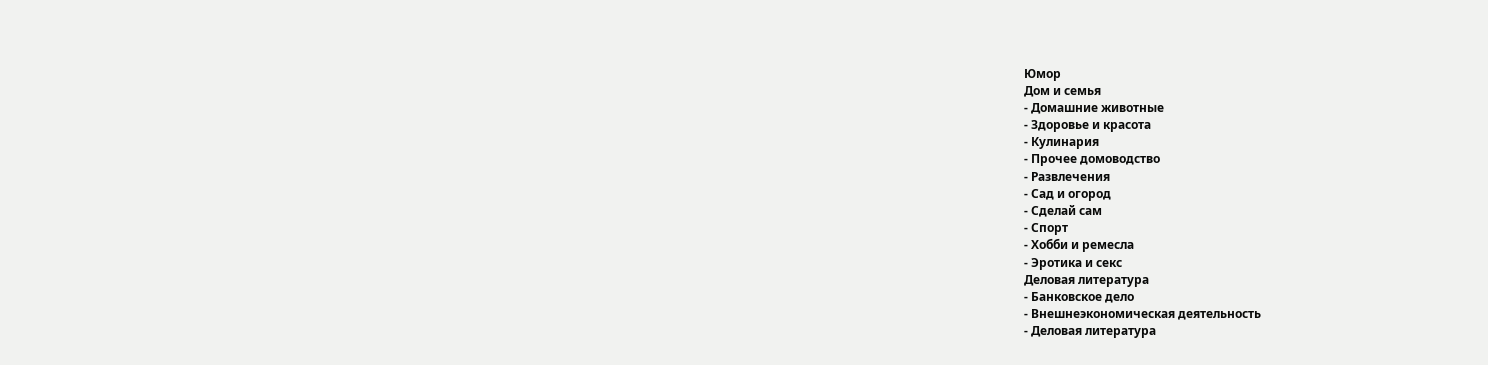Юмор
Дом и семья
- Домашние животные
- Здоровье и красота
- Кулинария
- Прочее домоводство
- Развлечения
- Сад и огород
- Сделай сам
- Спорт
- Хобби и ремесла
- Эротика и секс
Деловая литература
- Банковское дело
- Внешнеэкономическая деятельность
- Деловая литература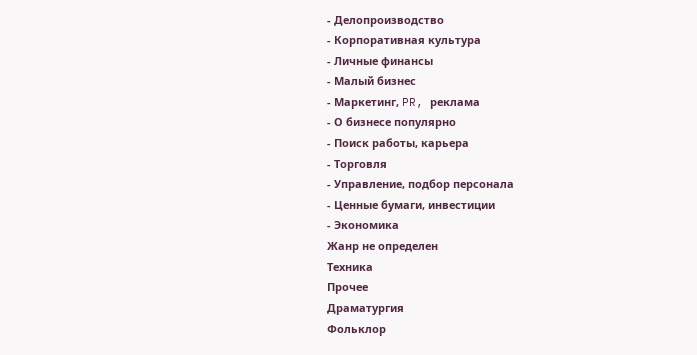- Делопроизводство
- Корпоративная культура
- Личные финансы
- Малый бизнес
- Маркетинг, PR, реклама
- О бизнесе популярно
- Поиск работы, карьера
- Торговля
- Управление, подбор персонала
- Ценные бумаги, инвестиции
- Экономика
Жанр не определен
Техника
Прочее
Драматургия
Фольклор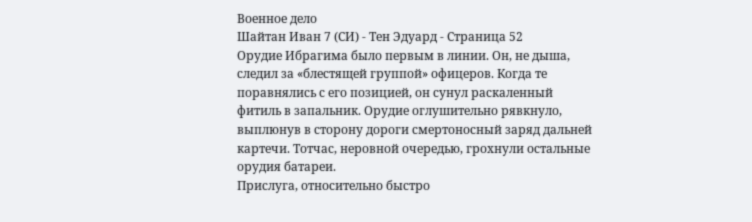Военное дело
Шайтан Иван 7 (СИ) - Тен Эдуард - Страница 52
Орудие Ибрагима было первым в линии. Он, не дыша, следил за «блестящей группой» офицеров. Когда те поравнялись с его позицией, он сунул раскаленный фитиль в запальник. Орудие оглушительно рявкнуло, выплюнув в сторону дороги смертоносный заряд дальней картечи. Тотчас, неровной очередью, грохнули остальные орудия батареи.
Прислуга, относительно быстро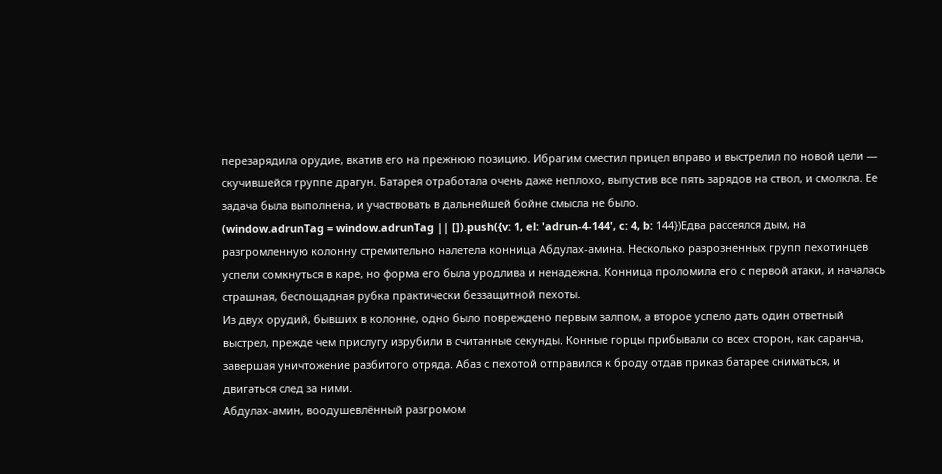перезарядила орудие, вкатив его на прежнюю позицию. Ибрагим сместил прицел вправо и выстрелил по новой цели — скучившейся группе драгун. Батарея отработала очень даже неплохо, выпустив все пять зарядов на ствол, и смолкла. Ее задача была выполнена, и участвовать в дальнейшей бойне смысла не было.
(window.adrunTag = window.adrunTag || []).push({v: 1, el: 'adrun-4-144', c: 4, b: 144})Едва рассеялся дым, на разгромленную колонну стремительно налетела конница Абдулах-амина. Несколько разрозненных групп пехотинцев успели сомкнуться в каре, но форма его была уродлива и ненадежна. Конница проломила его с первой атаки, и началась страшная, беспощадная рубка практически беззащитной пехоты.
Из двух орудий, бывших в колонне, одно было повреждено первым залпом, а второе успело дать один ответный выстрел, прежде чем прислугу изрубили в считанные секунды. Конные горцы прибывали со всех сторон, как саранча, завершая уничтожение разбитого отряда. Абаз с пехотой отправился к броду отдав приказ батарее сниматься, и двигаться след за ними.
Абдулах-амин, воодушевлённый разгромом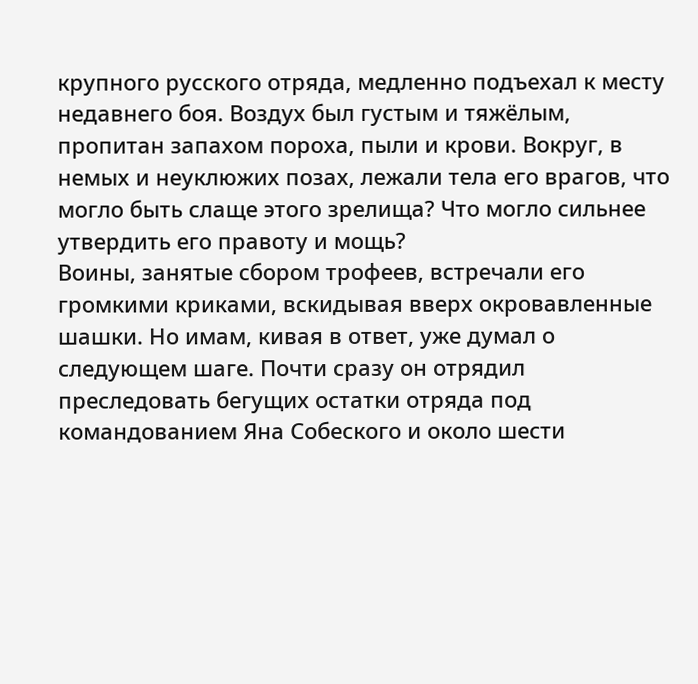крупного русского отряда, медленно подъехал к месту недавнего боя. Воздух был густым и тяжёлым, пропитан запахом пороха, пыли и крови. Вокруг, в немых и неуклюжих позах, лежали тела его врагов, что могло быть слаще этого зрелища? Что могло сильнее утвердить его правоту и мощь?
Воины, занятые сбором трофеев, встречали его громкими криками, вскидывая вверх окровавленные шашки. Но имам, кивая в ответ, уже думал о следующем шаге. Почти сразу он отрядил преследовать бегущих остатки отряда под командованием Яна Собеского и около шести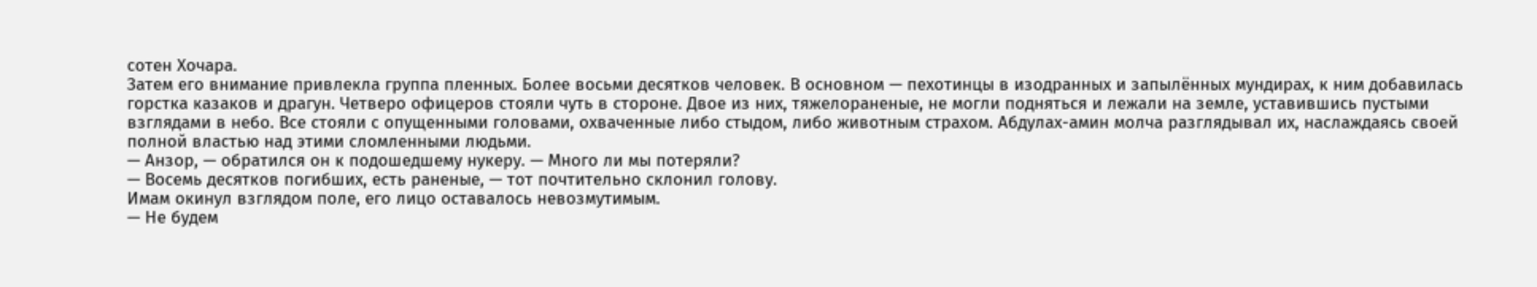сотен Хочара.
Затем его внимание привлекла группа пленных. Более восьми десятков человек. В основном — пехотинцы в изодранных и запылённых мундирах, к ним добавилась горстка казаков и драгун. Четверо офицеров стояли чуть в стороне. Двое из них, тяжелораненые, не могли подняться и лежали на земле, уставившись пустыми взглядами в небо. Все стояли с опущенными головами, охваченные либо стыдом, либо животным страхом. Абдулах-амин молча разглядывал их, наслаждаясь своей полной властью над этими сломленными людьми.
— Анзор, — обратился он к подошедшему нукеру. — Много ли мы потеряли?
— Восемь десятков погибших, есть раненые, — тот почтительно склонил голову.
Имам окинул взглядом поле, его лицо оставалось невозмутимым.
— Не будем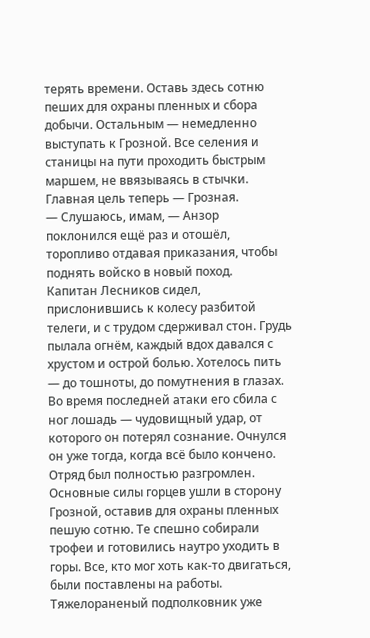терять времени. Оставь здесь сотню пеших для охраны пленных и сбора добычи. Остальным — немедленно выступать к Грозной. Все селения и станицы на пути проходить быстрым маршем, не ввязываясь в стычки. Главная цель теперь — Грозная.
— Слушаюсь, имам, — Анзор поклонился ещё раз и отошёл, торопливо отдавая приказания, чтобы поднять войско в новый поход.
Капитан Лесников сидел, прислонившись к колесу разбитой телеги, и с трудом сдерживал стон. Грудь пылала огнём, каждый вдох давался с хрустом и острой болью. Хотелось пить — до тошноты, до помутнения в глазах. Во время последней атаки его сбила с ног лошадь — чудовищный удар, от которого он потерял сознание. Очнулся он уже тогда, когда всё было кончено. Отряд был полностью разгромлен.
Основные силы горцев ушли в сторону Грозной, оставив для охраны пленных пешую сотню. Те спешно собирали трофеи и готовились наутро уходить в горы. Все, кто мог хоть как-то двигаться, были поставлены на работы. Тяжелораненый подполковник уже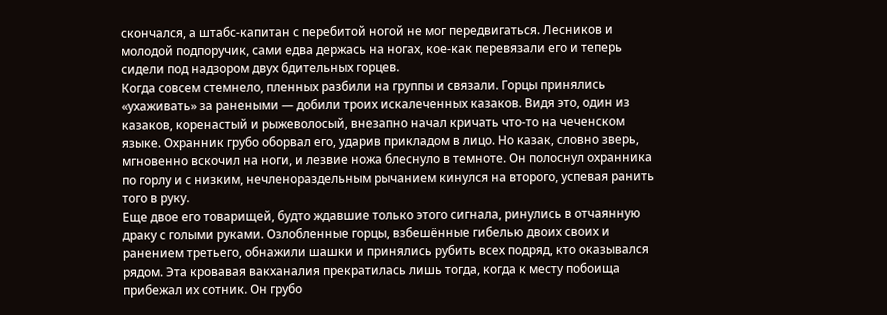скончался, а штабс-капитан с перебитой ногой не мог передвигаться. Лесников и молодой подпоручик, сами едва держась на ногах, кое-как перевязали его и теперь сидели под надзором двух бдительных горцев.
Когда совсем стемнело, пленных разбили на группы и связали. Горцы принялись «ухаживать» за ранеными — добили троих искалеченных казаков. Видя это, один из казаков, коренастый и рыжеволосый, внезапно начал кричать что-то на чеченском языке. Охранник грубо оборвал его, ударив прикладом в лицо. Но казак, словно зверь, мгновенно вскочил на ноги, и лезвие ножа блеснуло в темноте. Он полоснул охранника по горлу и с низким, нечленораздельным рычанием кинулся на второго, успевая ранить того в руку.
Еще двое его товарищей, будто ждавшие только этого сигнала, ринулись в отчаянную драку с голыми руками. Озлобленные горцы, взбешённые гибелью двоих своих и ранением третьего, обнажили шашки и принялись рубить всех подряд, кто оказывался рядом. Эта кровавая вакханалия прекратилась лишь тогда, когда к месту побоища прибежал их сотник. Он грубо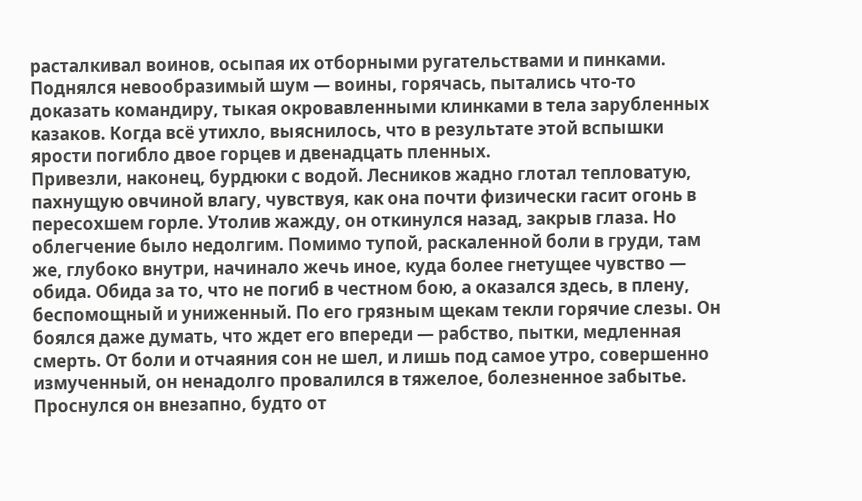расталкивал воинов, осыпая их отборными ругательствами и пинками.
Поднялся невообразимый шум — воины, горячась, пытались что-то доказать командиру, тыкая окровавленными клинками в тела зарубленных казаков. Когда всё утихло, выяснилось, что в результате этой вспышки ярости погибло двое горцев и двенадцать пленных.
Привезли, наконец, бурдюки с водой. Лесников жадно глотал тепловатую, пахнущую овчиной влагу, чувствуя, как она почти физически гасит огонь в пересохшем горле. Утолив жажду, он откинулся назад, закрыв глаза. Но облегчение было недолгим. Помимо тупой, раскаленной боли в груди, там же, глубоко внутри, начинало жечь иное, куда более гнетущее чувство — обида. Обида за то, что не погиб в честном бою, а оказался здесь, в плену, беспомощный и униженный. По его грязным щекам текли горячие слезы. Он боялся даже думать, что ждет его впереди — рабство, пытки, медленная смерть. От боли и отчаяния сон не шел, и лишь под самое утро, совершенно измученный, он ненадолго провалился в тяжелое, болезненное забытье.
Проснулся он внезапно, будто от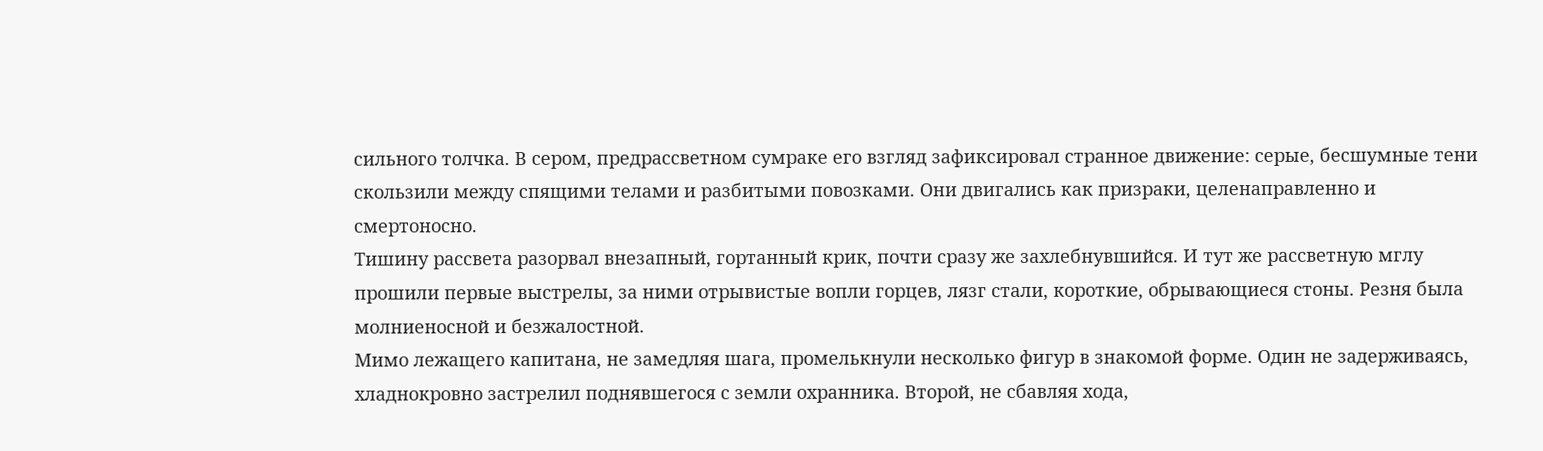сильного толчка. В сером, предрассветном сумраке его взгляд зафиксировал странное движение: серые, бесшумные тени скользили между спящими телами и разбитыми повозками. Они двигались как призраки, целенаправленно и смертоносно.
Тишину рассвета разорвал внезапный, гортанный крик, почти сразу же захлебнувшийся. И тут же рассветную мглу прошили первые выстрелы, за ними отрывистые вопли горцев, лязг стали, короткие, обрывающиеся стоны. Резня была молниеносной и безжалостной.
Мимо лежащего капитана, не замедляя шага, промелькнули несколько фигур в знакомой форме. Один не задерживаясь, хладнокровно застрелил поднявшегося с земли охранника. Второй, не сбавляя хода,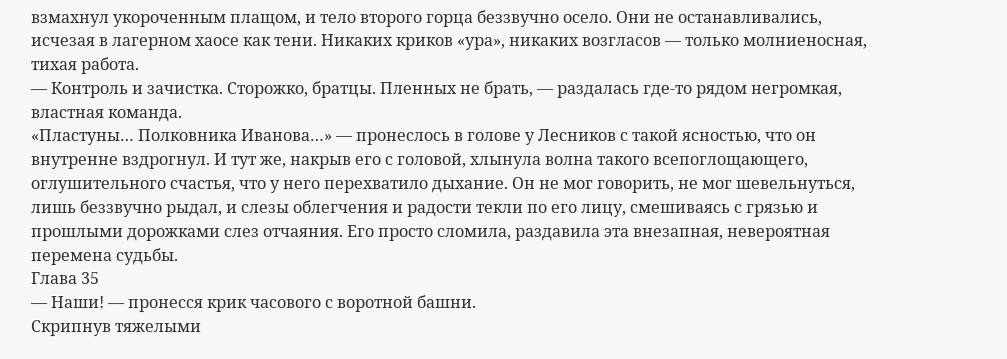взмахнул укороченным плащом, и тело второго горца беззвучно осело. Они не останавливались, исчезая в лагерном хаосе как тени. Никаких криков «ура», никаких возгласов — только молниеносная, тихая работа.
— Контроль и зачистка. Сторожко, братцы. Пленных не брать, — раздалась где-то рядом негромкая, властная команда.
«Пластуны… Полковника Иванова…» — пронеслось в голове у Лесников с такой ясностью, что он внутренне вздрогнул. И тут же, накрыв его с головой, хлынула волна такого всепоглощающего, оглушительного счастья, что у него перехватило дыхание. Он не мог говорить, не мог шевельнуться, лишь беззвучно рыдал, и слезы облегчения и радости текли по его лицу, смешиваясь с грязью и прошлыми дорожками слез отчаяния. Его просто сломила, раздавила эта внезапная, невероятная перемена судьбы.
Глава 35
— Наши! — пронесся крик часового с воротной башни.
Скрипнув тяжелыми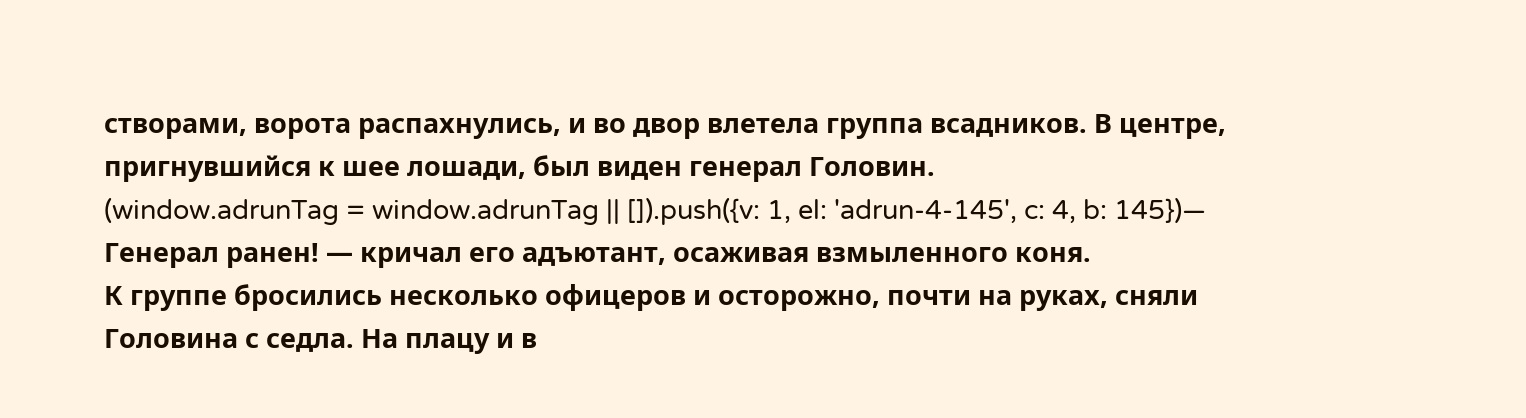створами, ворота распахнулись, и во двор влетела группа всадников. В центре, пригнувшийся к шее лошади, был виден генерал Головин.
(window.adrunTag = window.adrunTag || []).push({v: 1, el: 'adrun-4-145', c: 4, b: 145})— Генерал ранен! — кричал его адъютант, осаживая взмыленного коня.
К группе бросились несколько офицеров и осторожно, почти на руках, сняли Головина с седла. На плацу и в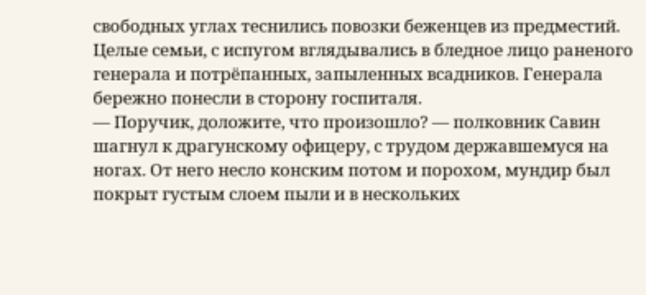свободных углах теснились повозки беженцев из предместий. Целые семьи, с испугом вглядывались в бледное лицо раненого генерала и потрёпанных, запыленных всадников. Генерала бережно понесли в сторону госпиталя.
— Поручик, доложите, что произошло? — полковник Савин шагнул к драгунскому офицеру, с трудом державшемуся на ногах. От него несло конским потом и порохом, мундир был покрыт густым слоем пыли и в нескольких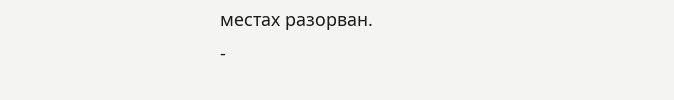местах разорван.
-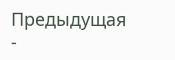Предыдущая
-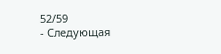52/59
- Следующая